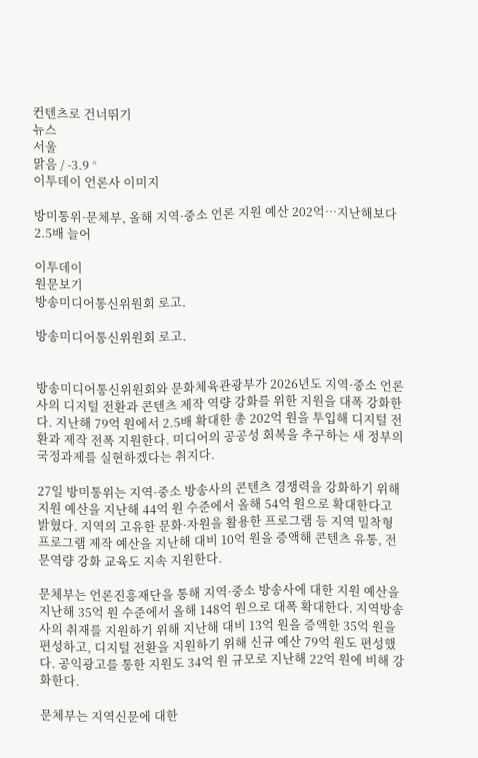컨텐츠로 건너뛰기
뉴스
서울
맑음 / -3.9 °
이투데이 언론사 이미지

방미통위·문체부, 올해 지역·중소 언론 지원 예산 202억…지난해보다 2.5배 늘어

이투데이
원문보기
방송미디어통신위원회 로고.

방송미디어통신위원회 로고.


방송미디어통신위원회와 문화체육관광부가 2026년도 지역·중소 언론사의 디지털 전환과 콘텐츠 제작 역량 강화를 위한 지원을 대폭 강화한다. 지난해 79억 원에서 2.5배 확대한 총 202억 원을 투입해 디지털 전환과 제작 전폭 지원한다. 미디어의 공공성 회복을 추구하는 새 정부의 국정과제를 실현하겠다는 취지다.

27일 방미통위는 지역·중소 방송사의 콘텐츠 경쟁력을 강화하기 위해 지원 예산을 지난해 44억 원 수준에서 올해 54억 원으로 확대한다고 밝혔다. 지역의 고유한 문화·자원을 활용한 프로그램 등 지역 밀착형 프로그램 제작 예산을 지난해 대비 10억 원을 증액해 콘텐츠 유통, 전문역량 강화 교육도 지속 지원한다.

문체부는 언론진흥재단을 통해 지역·중소 방송사에 대한 지원 예산을 지난해 35억 원 수준에서 올해 148억 원으로 대폭 확대한다. 지역방송사의 취재를 지원하기 위해 지난해 대비 13억 원을 증액한 35억 원을 편성하고, 디지털 전환을 지원하기 위해 신규 예산 79억 원도 편성했다. 공익광고를 통한 지원도 34억 원 규모로 지난해 22억 원에 비해 강화한다.

문체부는 지역신문에 대한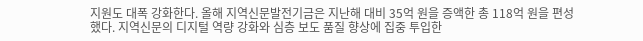지원도 대폭 강화한다. 올해 지역신문발전기금은 지난해 대비 35억 원을 증액한 총 118억 원을 편성했다. 지역신문의 디지털 역량 강화와 심층 보도 품질 향상에 집중 투입한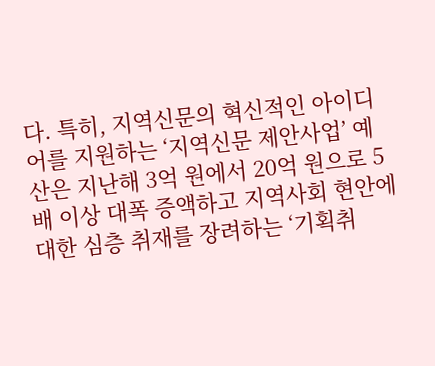다. 특히, 지역신문의 혁신적인 아이디어를 지원하는 ‘지역신문 제안사업’ 예산은 지난해 3억 원에서 20억 원으로 5배 이상 대폭 증액하고 지역사회 현안에 대한 심층 취재를 장려하는 ‘기획취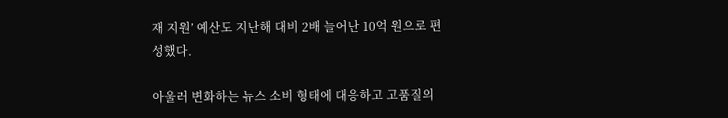재 지원’ 예산도 지난해 대비 2배 늘어난 10억 원으로 편성했다.

아울러 변화하는 뉴스 소비 형태에 대응하고 고품질의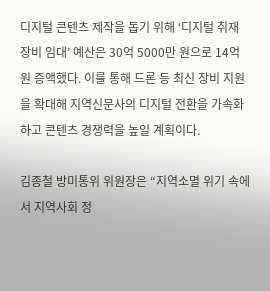디지털 콘텐츠 제작을 돕기 위해 ‘디지털 취재 장비 임대’ 예산은 30억 5000만 원으로 14억 원 증액했다. 이를 통해 드론 등 최신 장비 지원을 확대해 지역신문사의 디지털 전환을 가속화하고 콘텐츠 경쟁력을 높일 계획이다.

김종철 방미통위 위원장은 “지역소멸 위기 속에서 지역사회 정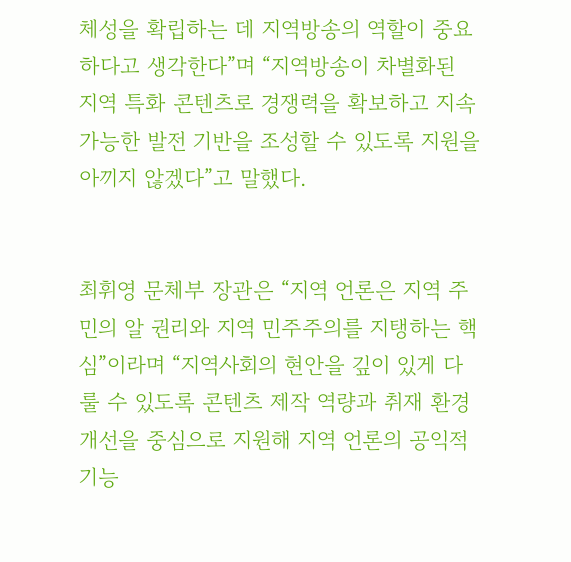체성을 확립하는 데 지역방송의 역할이 중요하다고 생각한다”며 “지역방송이 차별화된 지역 특화 콘텐츠로 경쟁력을 확보하고 지속 가능한 발전 기반을 조성할 수 있도록 지원을 아끼지 않겠다”고 말했다.


최휘영 문체부 장관은 “지역 언론은 지역 주민의 알 권리와 지역 민주주의를 지탱하는 핵심”이라며 “지역사회의 현안을 깊이 있게 다룰 수 있도록 콘텐츠 제작 역량과 취재 환경 개선을 중심으로 지원해 지역 언론의 공익적 기능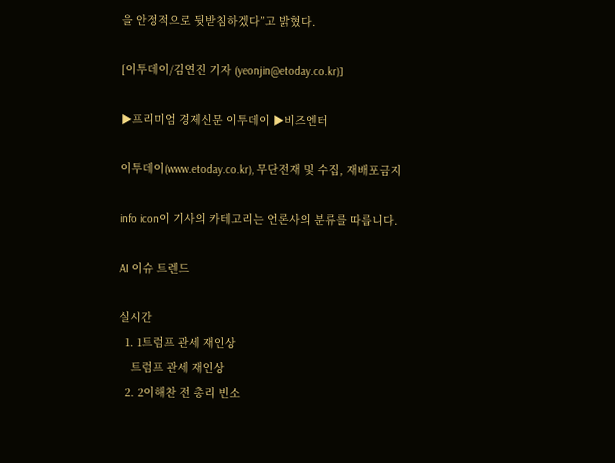을 안정적으로 뒷받침하겠다”고 밝혔다.

[이투데이/김연진 기자 (yeonjin@etoday.co.kr)]

▶프리미엄 경제신문 이투데이 ▶비즈엔터

이투데이(www.etoday.co.kr), 무단전재 및 수집, 재배포금지

info icon이 기사의 카테고리는 언론사의 분류를 따릅니다.

AI 이슈 트렌드

실시간
  1. 1트럼프 관세 재인상
    트럼프 관세 재인상
  2. 2이해찬 전 총리 빈소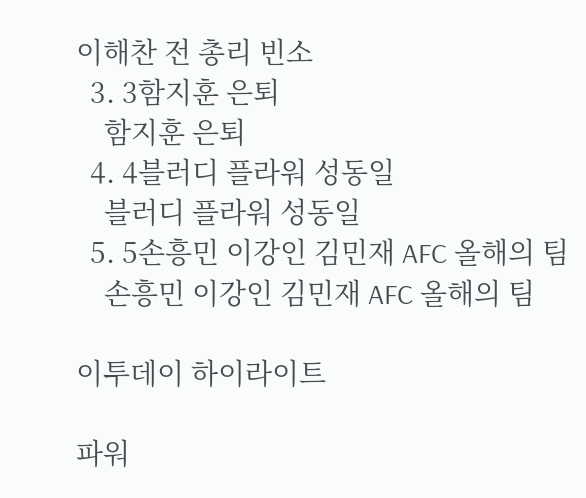이해찬 전 총리 빈소
  3. 3함지훈 은퇴
    함지훈 은퇴
  4. 4블러디 플라워 성동일
    블러디 플라워 성동일
  5. 5손흥민 이강인 김민재 AFC 올해의 팀
    손흥민 이강인 김민재 AFC 올해의 팀

이투데이 하이라이트

파워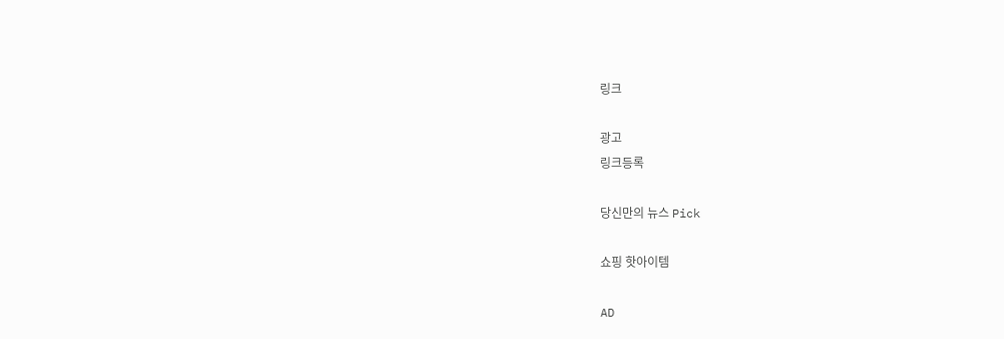링크

광고
링크등록

당신만의 뉴스 Pick

쇼핑 핫아이템

AD